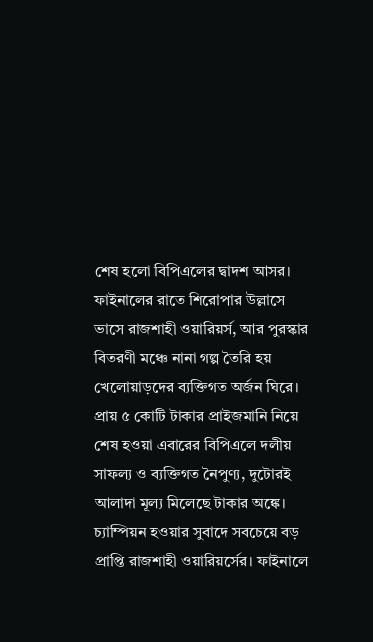শেষ হলো বিপিএলের দ্বাদশ আসর। ফাইনালের রাতে শিরোপার উল্লাসে ভাসে রাজশাহী ওয়ারিয়র্স, আর পুরস্কার বিতরণী মঞ্চে নানা গল্প তৈরি হয় খেলোয়াড়দের ব্যক্তিগত অর্জন ঘিরে। প্রায় ৫ কোটি টাকার প্রাইজমানি নিয়ে শেষ হওয়া এবারের বিপিএলে দলীয় সাফল্য ও ব্যক্তিগত নৈপুণ্য, দুটোরই আলাদা মূল্য মিলেছে টাকার অঙ্কে।
চ্যাম্পিয়ন হওয়ার সুবাদে সবচেয়ে বড় প্রাপ্তি রাজশাহী ওয়ারিয়র্সের। ফাইনালে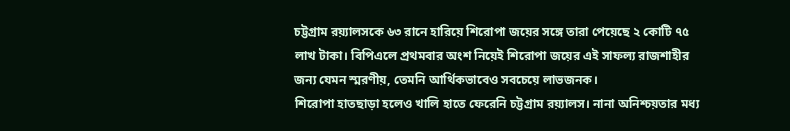চট্টগ্রাম রয়্যালসকে ৬৩ রানে হারিয়ে শিরোপা জয়ের সঙ্গে তারা পেয়েছে ২ কোটি ৭৫ লাখ টাকা। বিপিএলে প্রথমবার অংশ নিয়েই শিরোপা জয়ের এই সাফল্য রাজশাহীর জন্য যেমন স্মরণীয়, তেমনি আর্থিকভাবেও সবচেয়ে লাভজনক।
শিরোপা হাতছাড়া হলেও খালি হাতে ফেরেনি চট্টগ্রাম রয়্যালস। নানা অনিশ্চয়তার মধ্য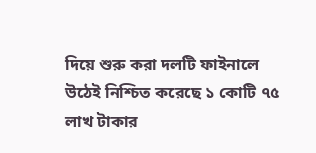দিয়ে শুরু করা দলটি ফাইনালে উঠেই নিশ্চিত করেছে ১ কোটি ৭৫ লাখ টাকার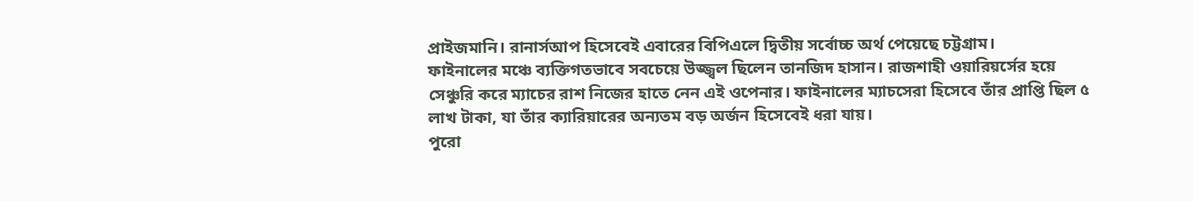প্রাইজমানি। রানার্সআপ হিসেবেই এবারের বিপিএলে দ্বিতীয় সর্বোচ্চ অর্থ পেয়েছে চট্টগ্রাম।
ফাইনালের মঞ্চে ব্যক্তিগতভাবে সবচেয়ে উজ্জ্বল ছিলেন তানজিদ হাসান। রাজশাহী ওয়ারিয়র্সের হয়ে সেঞ্চুরি করে ম্যাচের রাশ নিজের হাতে নেন এই ওপেনার। ফাইনালের ম্যাচসেরা হিসেবে তাঁর প্রাপ্তি ছিল ৫ লাখ টাকা, যা তাঁর ক্যারিয়ারের অন্যতম বড় অর্জন হিসেবেই ধরা যায়।
পুরো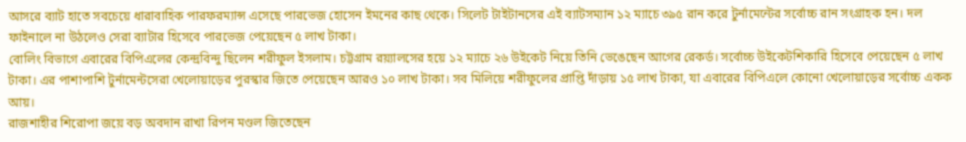আসরে ব্যাট হাতে সবচেয়ে ধারাবাহিক পারফরম্যান্স এসেছে পারভেজ হোসেন ইমনের কাছ থেকে। সিলেট টাইটানসের এই ব্যাটসম্যান ১২ ম্যাচে ৩৯৫ রান করে টুর্নামেন্টের সর্বোচ্চ রান সংগ্রাহক হন। দল ফাইনালে না উঠলেও সেরা ব্যাটার হিসেবে পারভেজ পেয়েছেন ৫ লাখ টাকা।
বোলিং বিভাগে এবারের বিপিএলের কেন্দ্রবিন্দু ছিলেন শরীফুল ইসলাম। চট্টগ্রাম রয়্যালসের হয়ে ১২ ম্যাচে ২৬ উইকেট নিয়ে তিনি ভেঙেছেন আগের রেকর্ড। সর্বোচ্চ উইকেটশিকারি হিসেবে পেয়েছেন ৫ লাখ টাকা। এর পাশাপাশি টুর্নামেন্টসেরা খেলোয়াড়ের পুরস্কার জিতে পেয়েছেন আরও ১০ লাখ টাকা। সব মিলিয়ে শরীফুলের প্রাপ্তি দাঁড়ায় ১৫ লাখ টাকা, যা এবারের বিপিএলে কোনো খেলোয়াড়ের সর্বোচ্চ একক আয়।
রাজশাহীর শিরোপা জয়ে বড় অবদান রাখা রিপন মণ্ডল জিতেছেন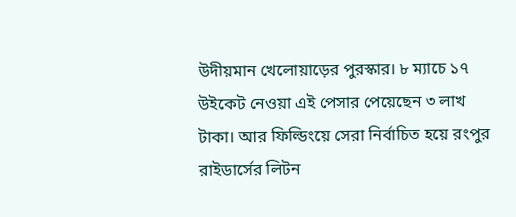উদীয়মান খেলোয়াড়ের পুরস্কার। ৮ ম্যাচে ১৭ উইকেট নেওয়া এই পেসার পেয়েছেন ৩ লাখ টাকা। আর ফিল্ডিংয়ে সেরা নির্বাচিত হয়ে রংপুর রাইডার্সের লিটন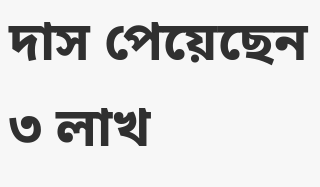দাস পেয়েছেন ৩ লাখ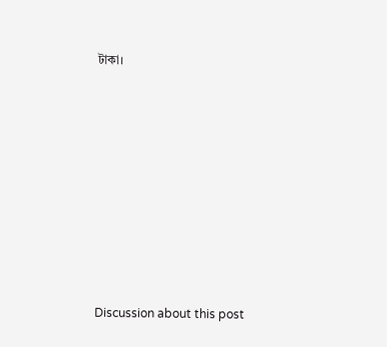টাকা।










Discussion about this post